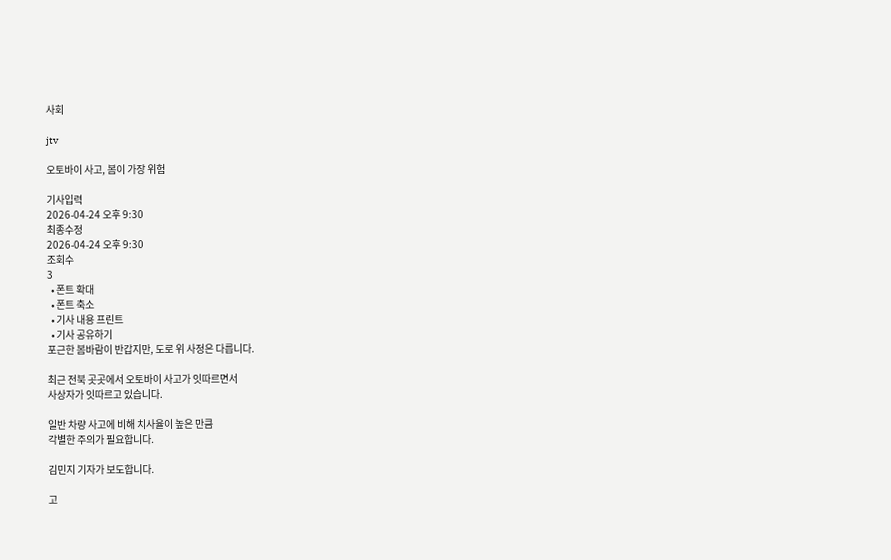사회

jtv

오토바이 사고, 봄이 가장 위험

기사입력
2026-04-24 오후 9:30
최종수정
2026-04-24 오후 9:30
조회수
3
  • 폰트 확대
  • 폰트 축소
  • 기사 내용 프린트
  • 기사 공유하기
포근한 봄바람이 반갑지만, 도로 위 사정은 다릅니다.

최근 전북 곳곳에서 오토바이 사고가 잇따르면서
사상자가 잇따르고 있습니다.

일반 차량 사고에 비해 치사율이 높은 만큼
각별한 주의가 필요합니다.

김민지 기자가 보도합니다.

고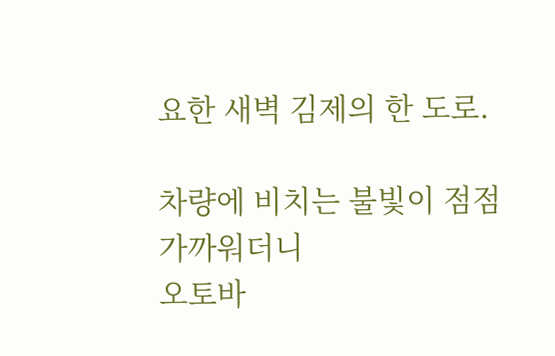요한 새벽 김제의 한 도로.

차량에 비치는 불빛이 점점 가까워더니
오토바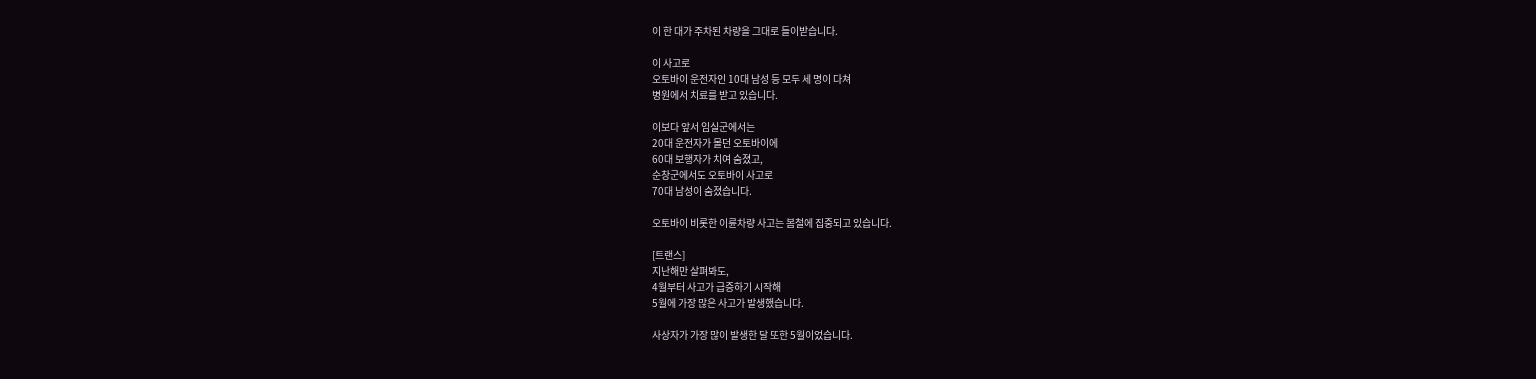이 한 대가 주차된 차량을 그대로 들이받습니다.

이 사고로
오토바이 운전자인 10대 남성 등 모두 세 명이 다쳐
병원에서 치료를 받고 있습니다.

이보다 앞서 임실군에서는
20대 운전자가 몰던 오토바이에
60대 보행자가 치여 숨졌고,
순창군에서도 오토바이 사고로
70대 남성이 숨졌습니다.

오토바이 비롯한 이륜차량 사고는 봄철에 집중되고 있습니다.

[트랜스]
지난해만 살펴봐도,
4월부터 사고가 급증하기 시작해
5월에 가장 많은 사고가 발생했습니다.

사상자가 가장 많이 발생한 달 또한 5월이었습니다.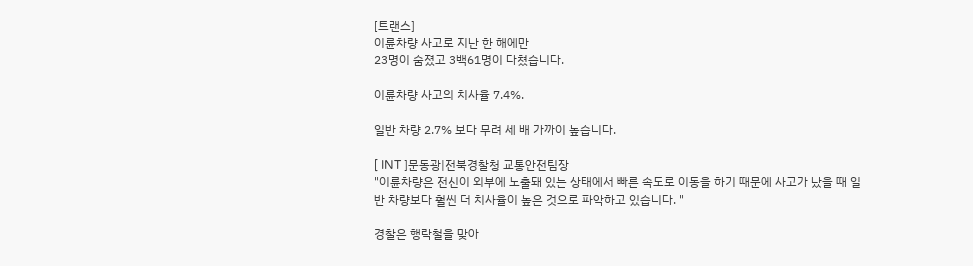[트랜스]
이륜차량 사고로 지난 한 해에만
23명이 숨졌고 3백61명이 다쳤습니다.

이륜차량 사고의 치사율 7.4%.

일반 차량 2.7% 보다 무려 세 배 가까이 높습니다.

[ INT ]문동광|전북경찰청 교통안전팀장
"이륜차량은 전신이 외부에 노출돼 있는 상태에서 빠른 속도로 이동을 하기 때문에 사고가 났을 때 일반 차량보다 훨씬 더 치사율이 높은 것으로 파악하고 있습니다. "

경찰은 행락철을 맞아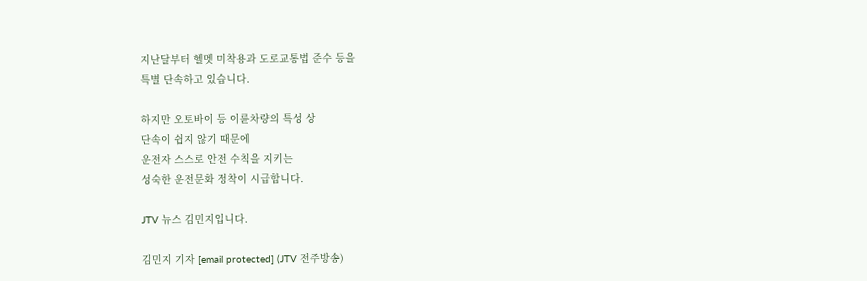지난달부터 헬멧 미착용과 도로교통법 준수 등을
특별 단속하고 있습니다.

하지만 오토바이 등 이륜차량의 특성 상
단속이 쉽지 않기 때문에
운전자 스스로 안전 수칙을 지키는
성숙한 운전문화 정착이 시급합니다.

JTV 뉴스 김민지입니다.

김민지 기자 [email protected] (JTV 전주방송)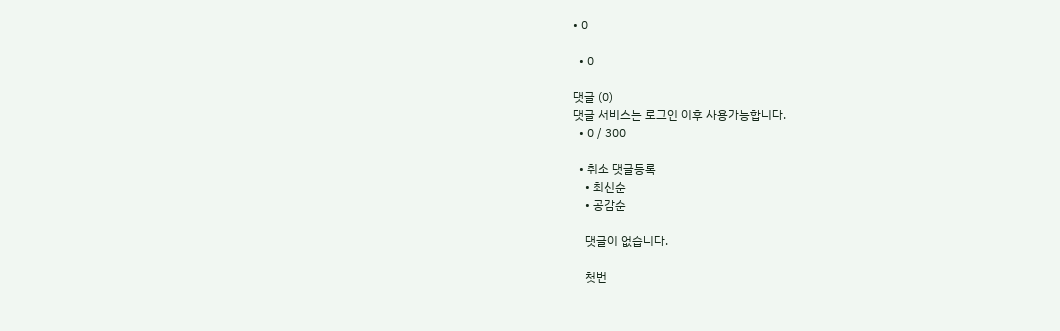• 0

  • 0

댓글 (0)
댓글 서비스는 로그인 이후 사용가능합니다.
  • 0 / 300

  • 취소 댓글등록
    • 최신순
    • 공감순

    댓글이 없습니다.

    첫번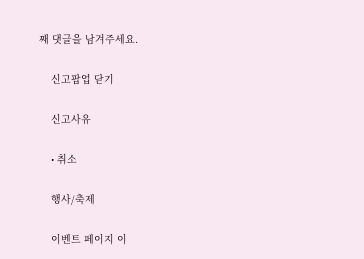째 댓글을 남겨주세요.

    신고팝업 닫기

    신고사유

    • 취소

    행사/축제

    이벤트 페이지 이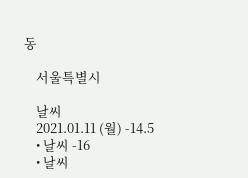동

    서울특별시

    날씨
    2021.01.11 (월) -14.5
    • 날씨 -16
    • 날씨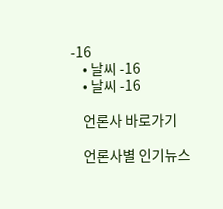-16
    • 날씨 -16
    • 날씨 -16

    언론사 바로가기

    언론사별 인기뉴스